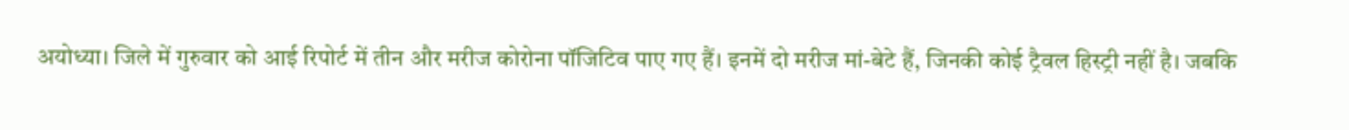अयोध्या। जिले में गुरुवार को आई रिपोर्ट में तीन और मरीज कोरोना पॉजिटिव पाए गए हैं। इनमें दो मरीज मां-बेटे हैं, जिनकी कोई ट्रैवल हिस्ट्री नहीं है। जबकि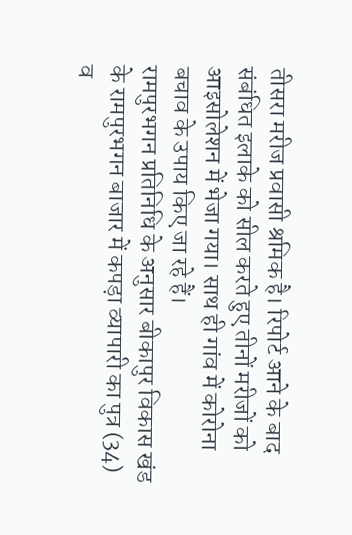तीसरा मरीज प्रवासी श्रमिक है। रिपोर्ट आने के बाद संबंधित इलाके को सील करते हुए तीनों मरीजों को आइसोलेशन में भेजा गया। साथ ही गांव में कोरोना बचाव के उपाय किए जा रहे हैं।
रामपुरभगन प्रतिनिधि के अनुसार बीकापुर विकास खंड के रामपुरभगन बाजार में कपड़ा व्यापारी का पुत्र (34) व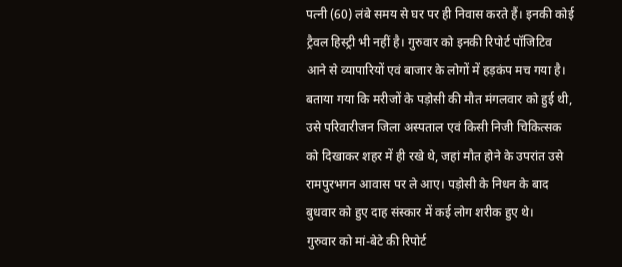पत्नी (60) लंबे समय से घर पर ही निवास करते हैं। इनकी कोई ट्रैवल हिस्ट्री भी नहीं है। गुरुवार को इनकी रिपोर्ट पॉजिटिव आने से व्यापारियों एवं बाजार के लोगों में हड़कंप मच गया है।
बताया गया कि मरीजों के पड़ोसी की मौत मंगलवार को हुई थी, उसे परिवारीजन जिला अस्पताल एवं किसी निजी चिकित्सक को दिखाकर शहर में ही रखे थे, जहां मौत होने के उपरांत उसे रामपुरभगन आवास पर ले आए। पड़ोसी के निधन के बाद बुधवार को हुए दाह संस्कार में कई लोग शरीक हुए थे।
गुरुवार को मां-बेटे की रिपोर्ट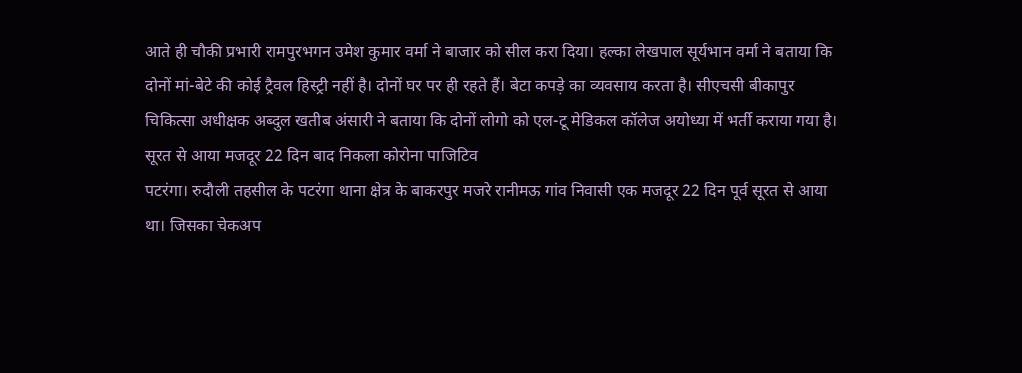आते ही चौकी प्रभारी रामपुरभगन उमेश कुमार वर्मा ने बाजार को सील करा दिया। हल्का लेखपाल सूर्यभान वर्मा ने बताया कि दोनों मां-बेटे की कोई ट्रैवल हिस्ट्री नहीं है। दोनों घर पर ही रहते हैं। बेटा कपड़े का व्यवसाय करता है। सीएचसी बीकापुर चिकित्सा अधीक्षक अब्दुल खतीब अंसारी ने बताया कि दोनों लोगो को एल-टू मेडिकल कॉलेज अयोध्या में भर्ती कराया गया है।
सूरत से आया मजदूर 22 दिन बाद निकला कोरोना पाजिटिव
पटरंगा। रुदौली तहसील के पटरंगा थाना क्षेत्र के बाकरपुर मजरे रानीमऊ गांव निवासी एक मजदूर 22 दिन पूर्व सूरत से आया था। जिसका चेकअप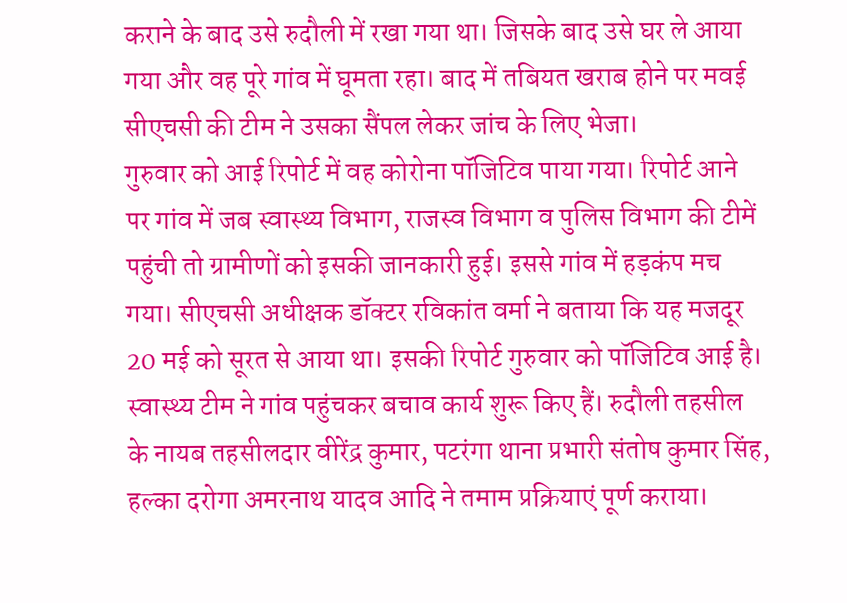कराने के बाद उसे रुदौली में रखा गया था। जिसके बाद उसे घर ले आया गया और वह पूरे गांव में घूमता रहा। बाद में तबियत खराब होने पर मवई सीएचसी की टीम ने उसका सैंपल लेकर जांच के लिए भेजा।
गुरुवार को आई रिपोर्ट में वह कोरोना पॉजिटिव पाया गया। रिपोर्ट आने पर गांव में जब स्वास्थ्य विभाग, राजस्व विभाग व पुलिस विभाग की टीमें पहुंची तो ग्रामीणों को इसकी जानकारी हुई। इससे गांव में हड़कंप मच गया। सीएचसी अधीक्षक डॉक्टर रविकांत वर्मा ने बताया कि यह मजदूर 20 मई को सूरत से आया था। इसकी रिपोर्ट गुरुवार को पॉजिटिव आई है। स्वास्थ्य टीम ने गांव पहुंचकर बचाव कार्य शुरू किए हैं। रुदौली तहसील के नायब तहसीलदार वीरेंद्र कुमार, पटरंगा थाना प्रभारी संतोष कुमार सिंह, हल्का दरोगा अमरनाथ यादव आदि ने तमाम प्रक्रियाएं पूर्ण कराया।